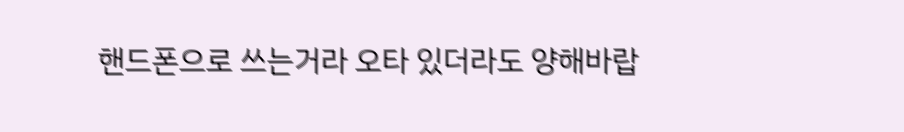핸드폰으로 쓰는거라 오타 있더라도 양해바랍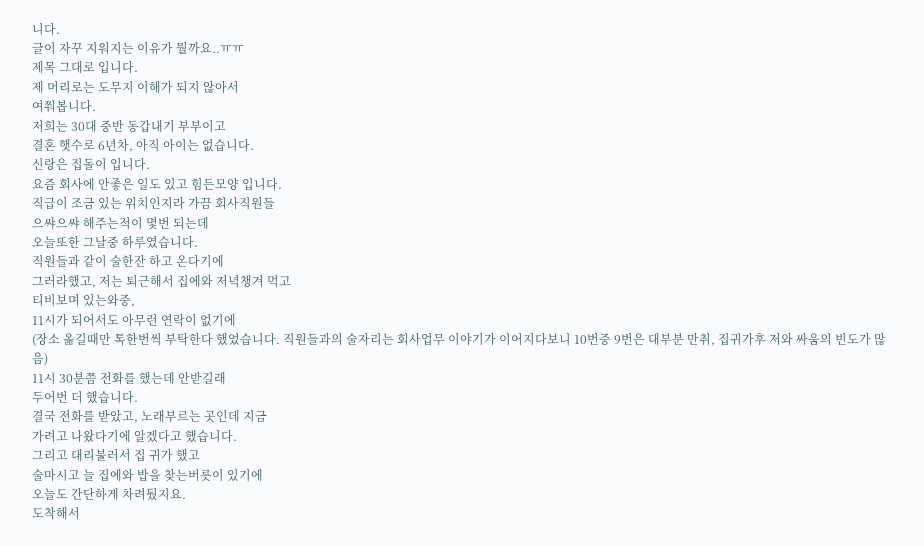니다.
글이 자꾸 지워지는 이유가 뭘까요..ㅠㅠ
제목 그대로 입니다.
제 머리로는 도무지 이해가 되지 않아서
여쭤봅니다.
저희는 30대 중반 동갑내기 부부이고
결혼 햇수로 6년차, 아직 아이는 없습니다.
신랑은 집돌이 입니다.
요즘 회사에 안좋은 일도 있고 힘든모양 입니다.
직급이 조금 있는 위치인지라 가끔 회사직원들
으쌰으쌰 해주는적이 몇번 되는데
오늘또한 그날중 하루였습니다.
직원들과 같이 술한잔 하고 온다기에
그러라했고, 저는 퇴근해서 집에와 저녁챙겨 먹고
티비보며 있는와중,
11시가 되어서도 아무런 연락이 없기에
(장소 옮길때만 톡한번씩 부탁한다 했었습니다. 직원들과의 술자리는 회사업무 이야기가 이어지다보니 10번중 9번은 대부분 만취, 집귀가후 저와 싸움의 빈도가 많음)
11시 30분쯤 전화를 했는데 안받길래
두어번 더 했습니다.
결국 전화를 받았고, 노래부르는 곳인데 지금
가려고 나왔다기에 알겠다고 했습니다.
그리고 대리불러서 집 귀가 했고
술마시고 늘 집에와 밥을 찾는버릇이 있기에
오늘도 간단하게 차려뒀지요.
도착해서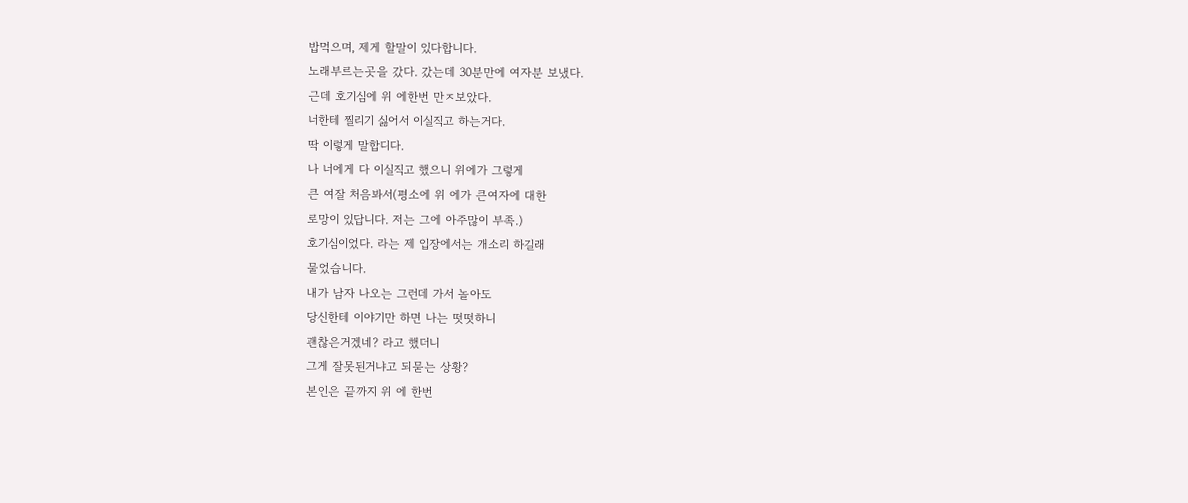밥먹으며, 제게 할말이 있다합니다.
노래부르는곳을 갔다. 갔는데 30분만에 여자분 보냈다.
근데 호기심에 위 에한번 만ㅈ보았다.
너한테 찔리기 싫어서 이실직고 하는거다.
딱 이렇게 말합디다.
나 너에게 다 이실직고 했으니 위에가 그렇게
큰 여잘 처음봐서(평소에 위 에가 큰여자에 대한
로망이 있답니다. 저는 그에 아주많이 부족.)
호기심이었다. 라는 제 입장에서는 개소리 하길래
물었습니다.
내가 남자 나오는 그런데 가서 놀아도
당신한테 이야기만 하면 나는 떳떳하니
괜찮은거겠네? 라고 했더니
그게 잘못된거냐고 되묻는 상황?
본인은 끝까지 위 에 한번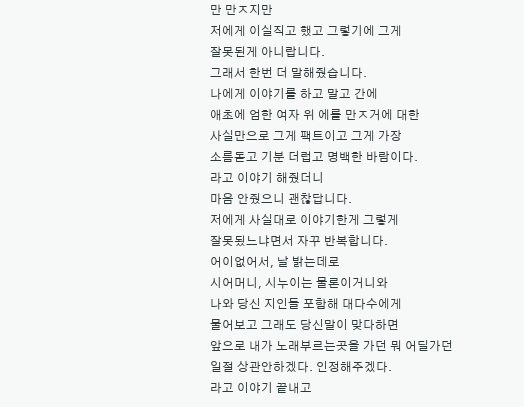만 만ㅈ지만
저에게 이실직고 했고 그렇기에 그게
잘못된게 아니랍니다.
그래서 한번 더 말해줬습니다.
나에게 이야기를 하고 말고 간에
애초에 엄한 여자 위 에를 만ㅈ거에 대한
사실만으로 그게 팩트이고 그게 가장
소름돋고 기분 더럽고 명백한 바람이다.
라고 이야기 해줬더니
마음 안줬으니 괜찮답니다.
저에게 사실대로 이야기한게 그렇게
잘못됬느냐면서 자꾸 반복합니다.
어이없어서, 날 밝는데로
시어머니, 시누이는 물론이거니와
나와 당신 지인들 포함해 대다수에게
물어보고 그래도 당신말이 맞다하면
앞으로 내가 노래부르는곳을 가던 뭐 어딜가던
일절 상관안하겠다. 인정해주겠다.
라고 이야기 끝내고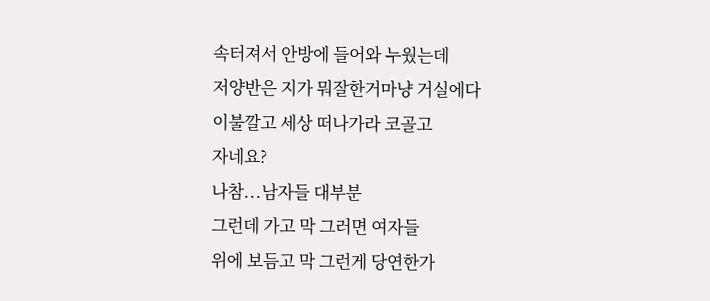속터져서 안방에 들어와 누웠는데
저양반은 지가 뭐잘한거마냥 거실에다
이불깔고 세상 떠나가라 코골고
자네요?
나참...남자들 대부분
그런데 가고 막 그러면 여자들
위에 보듬고 막 그런게 당연한가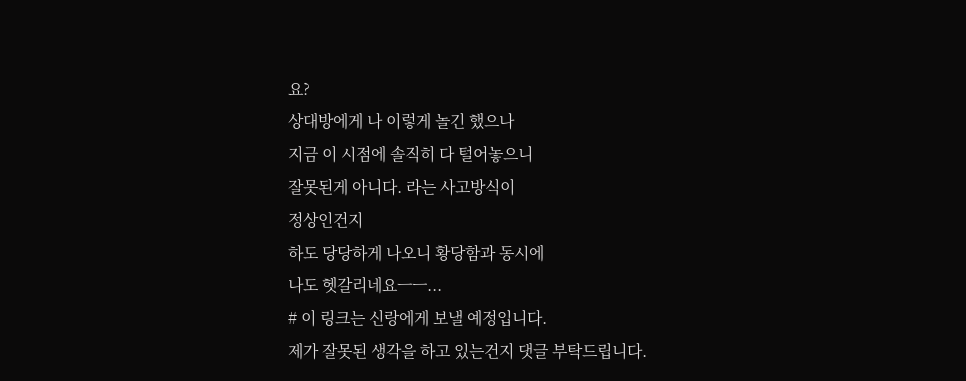요?
상대방에게 나 이렇게 놀긴 했으나
지금 이 시점에 솔직히 다 털어놓으니
잘못된게 아니다. 라는 사고방식이
정상인건지
하도 당당하게 나오니 황당함과 동시에
나도 헷갈리네요ㅡㅡ...
# 이 링크는 신랑에게 보낼 예정입니다.
제가 잘못된 생각을 하고 있는건지 댓글 부탁드립니다.